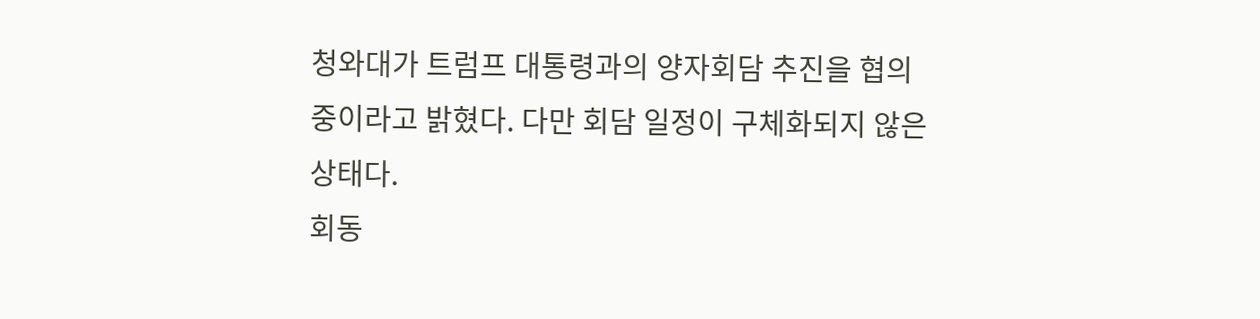청와대가 트럼프 대통령과의 양자회담 추진을 협의 중이라고 밝혔다. 다만 회담 일정이 구체화되지 않은 상태다.
회동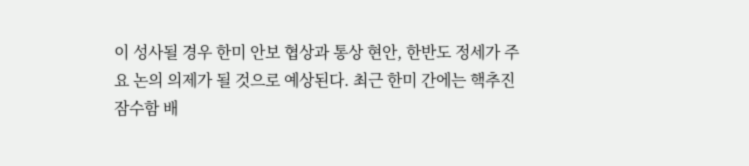이 성사될 경우 한미 안보 협상과 통상 현안, 한반도 정세가 주요 논의 의제가 될 것으로 예상된다. 최근 한미 간에는 핵추진잠수함 배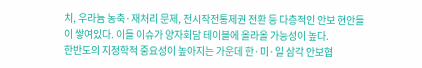치, 우라늄 농축·재처리 문제, 전시작전통제권 전환 등 다층적인 안보 현안들이 쌓여있다. 이들 이슈가 양자회담 테이블에 올라올 가능성이 높다.
한반도의 지정학적 중요성이 높아지는 가운데 한·미·일 삼각 안보협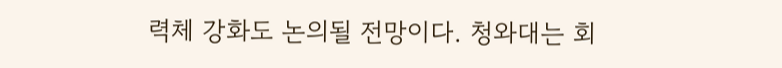력체 강화도 논의될 전망이다. 청와대는 회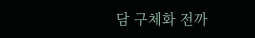담 구체화 전까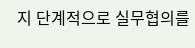지 단계적으로 실무협의를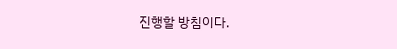진행할 방침이다.